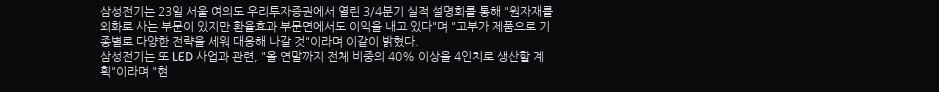삼성전기는 23일 서울 여의도 우리투자증권에서 열린 3/4분기 실적 설명회를 통해 "원자재를 외화로 사는 부문이 있지만 환율효과 부문면에서도 이익을 내고 있다"며 "고부가 제품으로 기종별로 다양한 전략을 세워 대응해 나갈 것"이라며 이같이 밝혔다.
삼성전기는 또 LED 사업과 관련, "올 연말까지 전체 비중의 40% 이상을 4인치로 생산할 계획"이라며 "현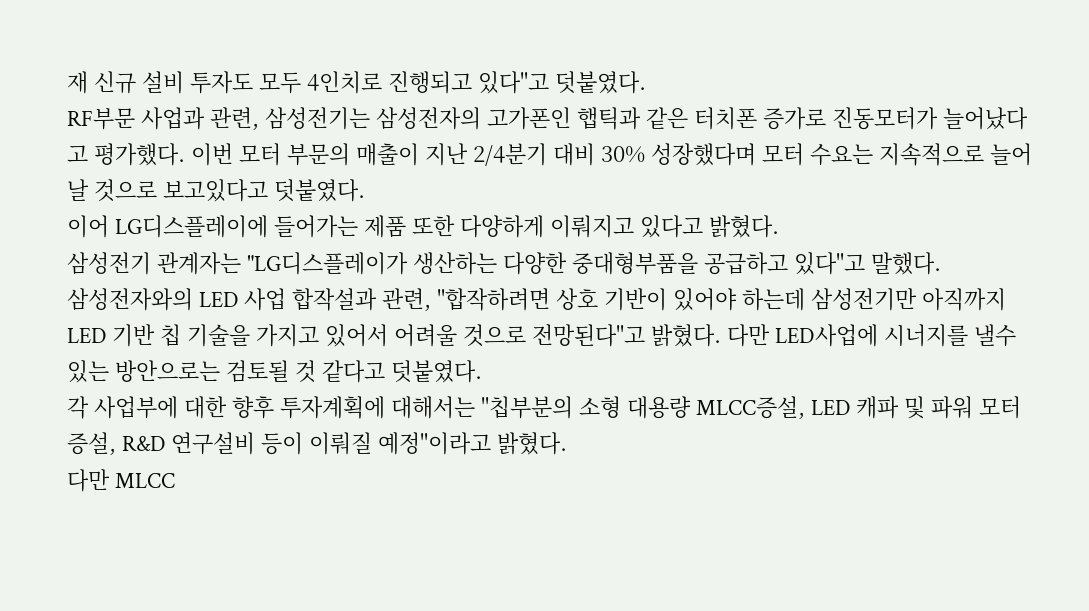재 신규 설비 투자도 모두 4인치로 진행되고 있다"고 덧붙였다.
RF부문 사업과 관련, 삼성전기는 삼성전자의 고가폰인 햅틱과 같은 터치폰 증가로 진동모터가 늘어났다고 평가했다. 이번 모터 부문의 매출이 지난 2/4분기 대비 30% 성장했다며 모터 수요는 지속적으로 늘어날 것으로 보고있다고 덧붙였다.
이어 LG디스플레이에 들어가는 제품 또한 다양하게 이뤄지고 있다고 밝혔다.
삼성전기 관계자는 "LG디스플레이가 생산하는 다양한 중대형부품을 공급하고 있다"고 말했다.
삼성전자와의 LED 사업 합작설과 관련, "합작하려면 상호 기반이 있어야 하는데 삼성전기만 아직까지 LED 기반 칩 기술을 가지고 있어서 어려울 것으로 전망된다"고 밝혔다. 다만 LED사업에 시너지를 낼수 있는 방안으로는 검토될 것 같다고 덧붙였다.
각 사업부에 대한 향후 투자계획에 대해서는 "칩부분의 소형 대용량 MLCC증설, LED 캐파 및 파워 모터 증설, R&D 연구설비 등이 이뤄질 예정"이라고 밝혔다.
다만 MLCC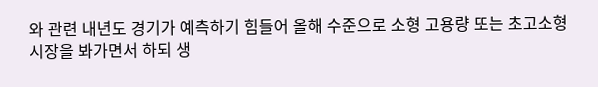와 관련 내년도 경기가 예측하기 힘들어 올해 수준으로 소형 고용량 또는 초고소형 시장을 봐가면서 하되 생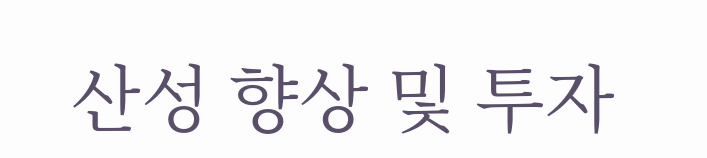산성 향상 및 투자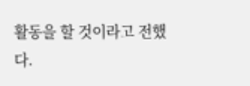활동을 할 것이라고 전했다.